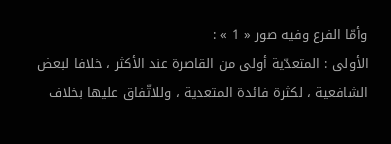وأمّا الفرع وفيه صور « 1 » :
الأولى : المتعدّية أولى من القاصرة عند الأكثر ، خلافا لبعض الشافعية ، لكثرة فائدة المتعدية ، وللاتّفاق عليها بخلاف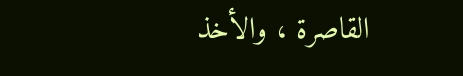القاصرة ، والأخذ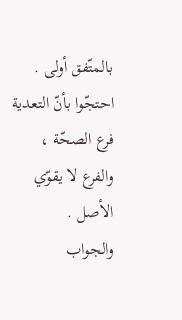بالمتّفق أولى .
احتجّوا بأنّ التعدية فرع الصحّة ، والفرع لا يقوّي الأصل .
والجواب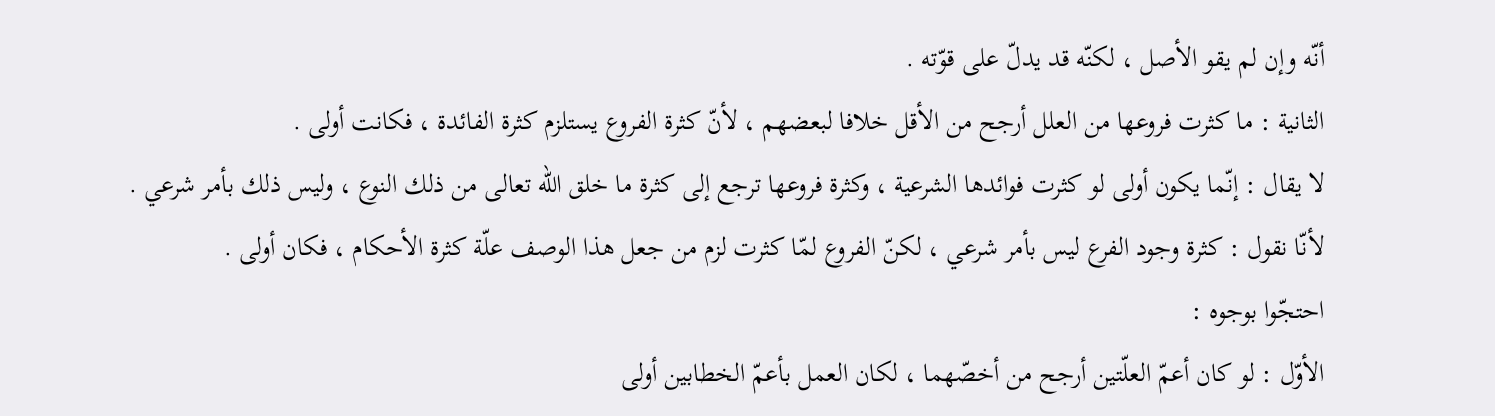أنّه وإن لم يقو الأصل ، لكنّه قد يدلّ على قوّته .
الثانية : ما كثرت فروعها من العلل أرجح من الأقل خلافا لبعضهم ، لأنّ كثرة الفروع يستلزم كثرة الفائدة ، فكانت أولى .
لا يقال : إنّما يكون أولى لو كثرت فوائدها الشرعية ، وكثرة فروعها ترجع إلى كثرة ما خلق اللّه تعالى من ذلك النوع ، وليس ذلك بأمر شرعي .
لأنّا نقول : كثرة وجود الفرع ليس بأمر شرعي ، لكنّ الفروع لمّا كثرت لزم من جعل هذا الوصف علّة كثرة الأحكام ، فكان أولى .
احتجّوا بوجوه :
الأوّل : لو كان أعمّ العلّتين أرجح من أخصّهما ، لكان العمل بأعمّ الخطابين أولى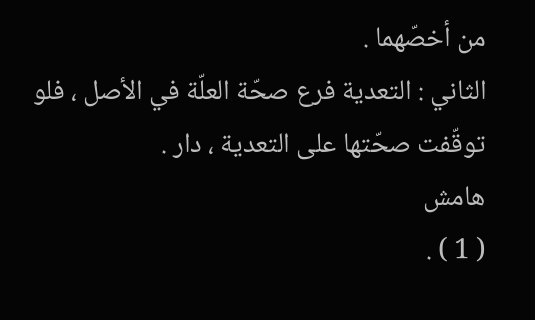من أخصّهما .
الثاني : التعدية فرع صحّة العلّة في الأصل ، فلو توقّفت صحّتها على التعدية ، دار .
هامش
( 1 ) .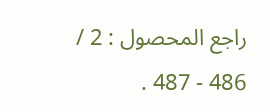راجع المحصول : 2 / 486 - 487 .